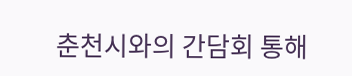춘천시와의 간담회 통해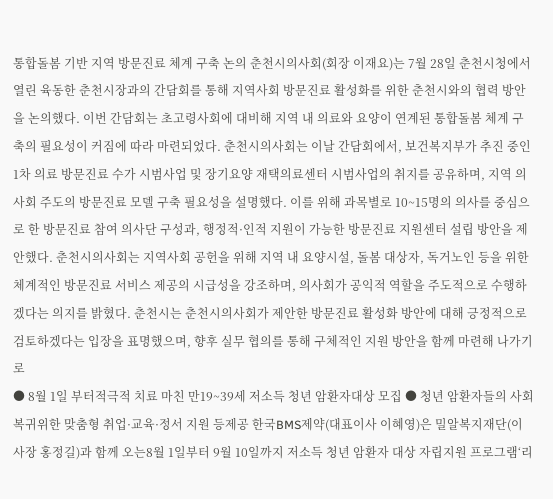통합돌봄 기반 지역 방문진료 체계 구축 논의 춘천시의사회(회장 이재요)는 7월 28일 춘천시청에서 열린 육동한 춘천시장과의 간담회를 통해 지역사회 방문진료 활성화를 위한 춘천시와의 협력 방안을 논의했다. 이번 간담회는 초고령사회에 대비해 지역 내 의료와 요양이 연계된 통합돌봄 체계 구축의 필요성이 커짐에 따라 마련되었다. 춘천시의사회는 이날 간담회에서, 보건복지부가 추진 중인 1차 의료 방문진료 수가 시범사업 및 장기요양 재택의료센터 시범사업의 취지를 공유하며, 지역 의사회 주도의 방문진료 모델 구축 필요성을 설명했다. 이를 위해 과목별로 10~15명의 의사를 중심으로 한 방문진료 참여 의사단 구성과, 행정적·인적 지원이 가능한 방문진료 지원센터 설립 방안을 제안했다. 춘천시의사회는 지역사회 공헌을 위해 지역 내 요양시설, 돌봄 대상자, 독거노인 등을 위한 체계적인 방문진료 서비스 제공의 시급성을 강조하며, 의사회가 공익적 역할을 주도적으로 수행하겠다는 의지를 밝혔다. 춘천시는 춘천시의사회가 제안한 방문진료 활성화 방안에 대해 긍정적으로 검토하겠다는 입장을 표명했으며, 향후 실무 협의를 통해 구체적인 지원 방안을 함께 마련해 나가기로
● 8월 1일 부터적극적 치료 마친 만19~39세 저소득 청년 암환자대상 모집 ● 청년 암환자들의 사회 복귀위한 맞춤형 취업·교육·정서 지원 등제공 한국BMS제약(대표이사 이혜영)은 밀알복지재단(이사장 홍정길)과 함께 오는8월 1일부터 9월 10일까지 저소득 청년 암환자 대상 자립지원 프로그램‘리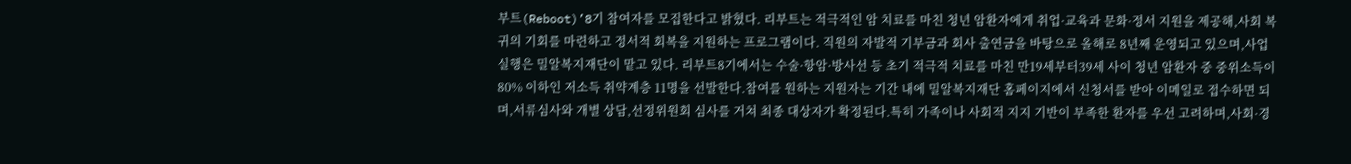부트(Reboot)’8기 참여자를 모집한다고 밝혔다. 리부트는 적극적인 암 치료를 마친 청년 암환자에게 취업·교육과 문화·정서 지원을 제공해,사회 복귀의 기회를 마련하고 정서적 회복을 지원하는 프로그램이다. 직원의 자발적 기부금과 회사 출연금을 바탕으로 올해로 8년째 운영되고 있으며,사업 실행은 밀알복지재단이 맡고 있다. 리부트8기에서는 수술·항암·방사선 등 초기 적극적 치료를 마친 만19세부터39세 사이 청년 암환자 중 중위소득이 80% 이하인 저소득 취약계층 11명을 선발한다.참여를 원하는 지원자는 기간 내에 밀알복지재단 홈페이지에서 신청서를 받아 이메일로 접수하면 되며,서류심사와 개별 상담,선정위원회 심사를 거쳐 최종 대상자가 확정된다.특히 가족이나 사회적 지지 기반이 부족한 환자를 우선 고려하며,사회·경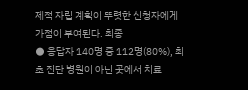제적 자립 계획이 뚜렷한 신청자에게 가점이 부여된다. 최종
● 응답자 140명 중 112명(80%), 최초 진단 병원이 아닌 곳에서 치료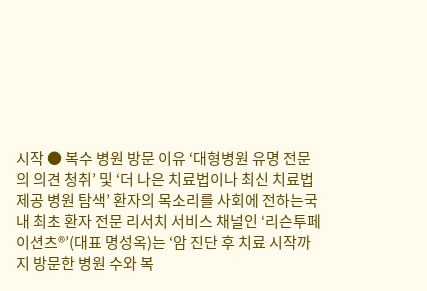시작 ● 복수 병원 방문 이유 ‘대형병원 유명 전문의 의견 청취’ 및 ‘더 나은 치료법이나 최신 치료법 제공 병원 탐색’ 환자의 목소리를 사회에 전하는국내 최초 환자 전문 리서치 서비스 채널인 ‘리슨투페이션츠®’(대표 명성옥)는 ‘암 진단 후 치료 시작까지 방문한 병원 수와 복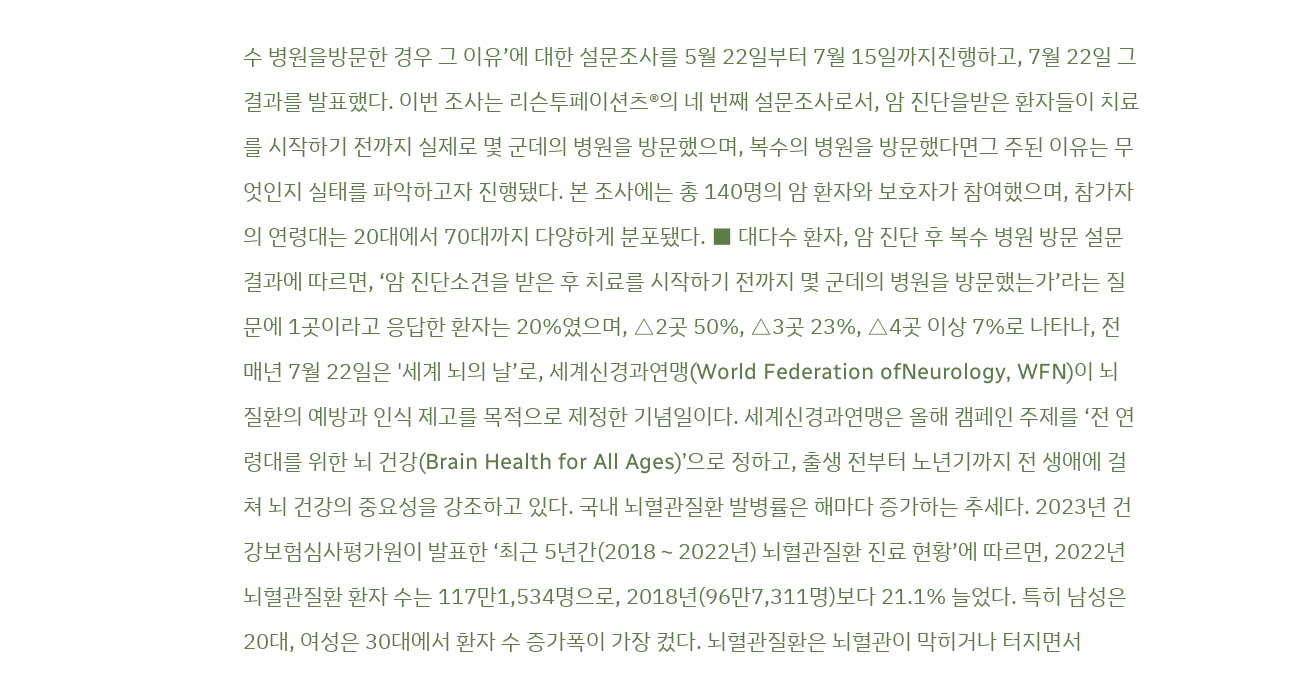수 병원을방문한 경우 그 이유’에 대한 설문조사를 5월 22일부터 7월 15일까지진행하고, 7월 22일 그 결과를 발표했다. 이번 조사는 리슨투페이션츠®의 네 번째 설문조사로서, 암 진단을받은 환자들이 치료를 시작하기 전까지 실제로 몇 군데의 병원을 방문했으며, 복수의 병원을 방문했다면그 주된 이유는 무엇인지 실태를 파악하고자 진행됐다. 본 조사에는 총 140명의 암 환자와 보호자가 참여했으며, 참가자의 연령대는 20대에서 70대까지 다양하게 분포됐다. ■ 대다수 환자, 암 진단 후 복수 병원 방문 설문 결과에 따르면, ‘암 진단소견을 받은 후 치료를 시작하기 전까지 몇 군데의 병원을 방문했는가’라는 질문에 1곳이라고 응답한 환자는 20%였으며, △2곳 50%, △3곳 23%, △4곳 이상 7%로 나타나, 전
매년 7월 22일은 '세계 뇌의 날’로, 세계신경과연맹(World Federation ofNeurology, WFN)이 뇌 질환의 예방과 인식 제고를 목적으로 제정한 기념일이다. 세계신경과연맹은 올해 캠페인 주제를 ‘전 연령대를 위한 뇌 건강(Brain Health for All Ages)’으로 정하고, 출생 전부터 노년기까지 전 생애에 걸쳐 뇌 건강의 중요성을 강조하고 있다. 국내 뇌혈관질환 발병률은 해마다 증가하는 추세다. 2023년 건강보험심사평가원이 발표한 ‘최근 5년간(2018∼2022년) 뇌혈관질환 진료 현황’에 따르면, 2022년 뇌혈관질환 환자 수는 117만1,534명으로, 2018년(96만7,311명)보다 21.1% 늘었다. 특히 남성은 20대, 여성은 30대에서 환자 수 증가폭이 가장 컸다. 뇌혈관질환은 뇌혈관이 막히거나 터지면서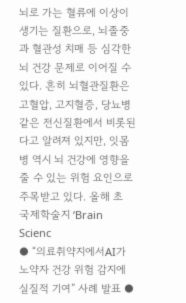뇌로 가는 혈류에 이상이 생기는 질환으로, 뇌졸중과 혈관성 치매 등 심각한 뇌 건강 문제로 이어질 수 있다. 흔히 뇌혈관질환은 고혈압, 고지혈증, 당뇨병 같은 전신질환에서 비롯된다고 알려져 있지만, 잇몸병 역시 뇌 건강에 영향을 줄 수 있는 위험 요인으로 주목받고 있다. 올해 초 국제학술지 ‘Brain Scienc
● “의료취약지에서AI가 노약자 건강 위험 감지에 실질적 기여” 사례 발표 ●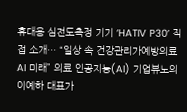휴대용 심전도측정 기기 ‘HATIV P30’ 직접 소개… “일상 속 건강관리가예방의료 AI 미래” 의료 인공지능(AI) 기업뷰노의 이예하 대표가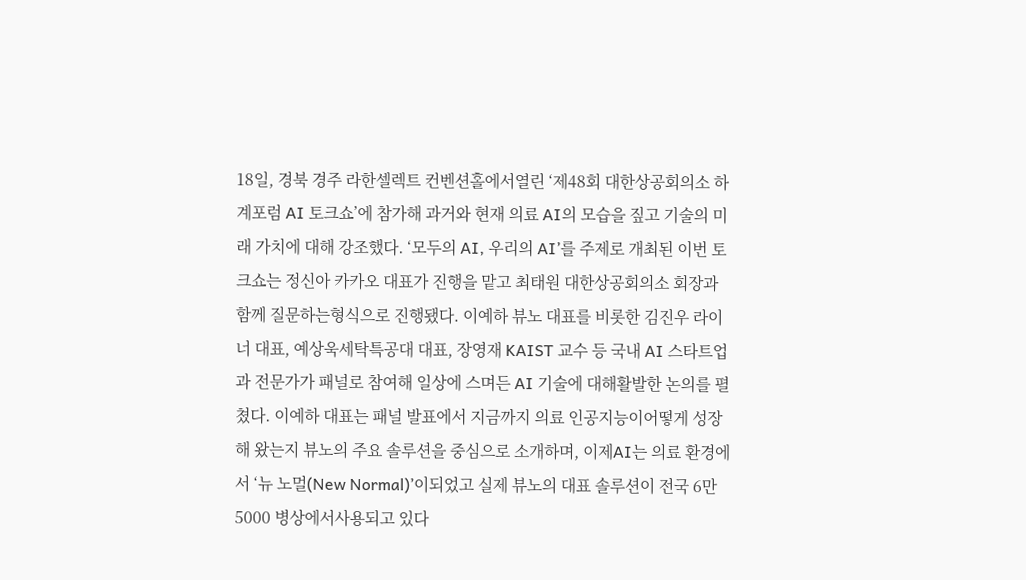18일, 경북 경주 라한셀렉트 컨벤션홀에서열린 ‘제48회 대한상공회의소 하계포럼 AI 토크쇼’에 참가해 과거와 현재 의료 AI의 모습을 짚고 기술의 미래 가치에 대해 강조했다. ‘모두의 AI, 우리의 AI’를 주제로 개최된 이번 토크쇼는 정신아 카카오 대표가 진행을 맡고 최태원 대한상공회의소 회장과 함께 질문하는형식으로 진행됐다. 이예하 뷰노 대표를 비롯한 김진우 라이너 대표, 예상욱세탁특공대 대표, 장영재 KAIST 교수 등 국내 AI 스타트업과 전문가가 패널로 참여해 일상에 스며든 AI 기술에 대해활발한 논의를 펼쳤다. 이예하 대표는 패널 발표에서 지금까지 의료 인공지능이어떻게 성장해 왔는지 뷰노의 주요 솔루션을 중심으로 소개하며, 이제AI는 의료 환경에서 ‘뉴 노멀(New Normal)’이되었고 실제 뷰노의 대표 솔루션이 전국 6만5000 병상에서사용되고 있다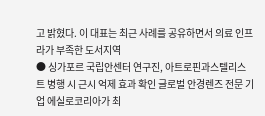고 밝혔다. 이 대표는 최근 사례를 공유하면서 의료 인프라가 부족한 도서지역
● 싱가포르 국립안센터 연구진, 아트로핀과스텔리스트 병행 시 근시 억제 효과 확인 글로벌 안경렌즈 전문 기업 에실로코리아가 최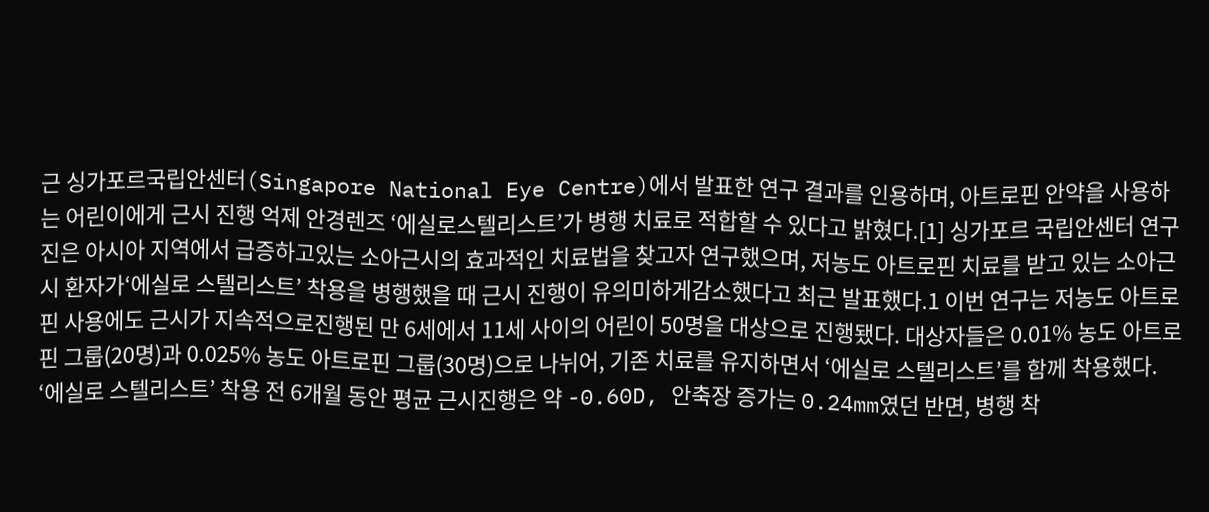근 싱가포르국립안센터(Singapore National Eye Centre)에서 발표한 연구 결과를 인용하며, 아트로핀 안약을 사용하는 어린이에게 근시 진행 억제 안경렌즈 ‘에실로스텔리스트’가 병행 치료로 적합할 수 있다고 밝혔다.[1] 싱가포르 국립안센터 연구진은 아시아 지역에서 급증하고있는 소아근시의 효과적인 치료법을 찾고자 연구했으며, 저농도 아트로핀 치료를 받고 있는 소아근시 환자가‘에실로 스텔리스트’ 착용을 병행했을 때 근시 진행이 유의미하게감소했다고 최근 발표했다.1 이번 연구는 저농도 아트로핀 사용에도 근시가 지속적으로진행된 만 6세에서 11세 사이의 어린이 50명을 대상으로 진행됐다. 대상자들은 0.01% 농도 아트로핀 그룹(20명)과 0.025% 농도 아트로핀 그룹(30명)으로 나뉘어, 기존 치료를 유지하면서 ‘에실로 스텔리스트’를 함께 착용했다. ‘에실로 스텔리스트’ 착용 전 6개월 동안 평균 근시진행은 약 -0.60D, 안축장 증가는 0.24mm였던 반면, 병행 착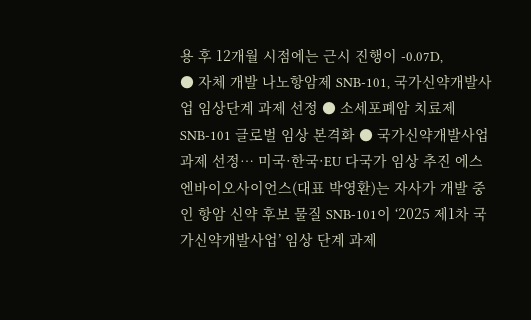용 후 12개월 시점에는 근시 진행이 -0.07D,
● 자체 개발 나노항암제 SNB-101, 국가신약개발사업 임상단계 과제 선정 ● 소세포폐암 치료제 SNB-101 글로벌 임상 본격화 ● 국가신약개발사업 과제 선정… 미국·한국·EU 다국가 임상 추진 에스엔바이오사이언스(대표 박영환)는 자사가 개발 중인 항암 신약 후보 물질 SNB-101이 ‘2025 제1차 국가신약개발사업’ 임상 단계 과제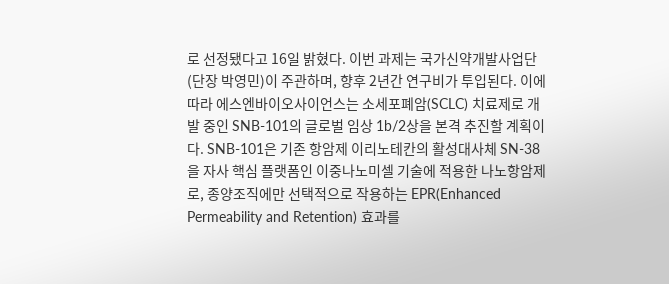로 선정됐다고 16일 밝혔다. 이번 과제는 국가신약개발사업단(단장 박영민)이 주관하며, 향후 2년간 연구비가 투입된다. 이에 따라 에스엔바이오사이언스는 소세포폐암(SCLC) 치료제로 개발 중인 SNB-101의 글로벌 임상 1b/2상을 본격 추진할 계획이다. SNB-101은 기존 항암제 이리노테칸의 활성대사체 SN-38을 자사 핵심 플랫폼인 이중나노미셀 기술에 적용한 나노항암제로, 종양조직에만 선택적으로 작용하는 EPR(Enhanced Permeability and Retention) 효과를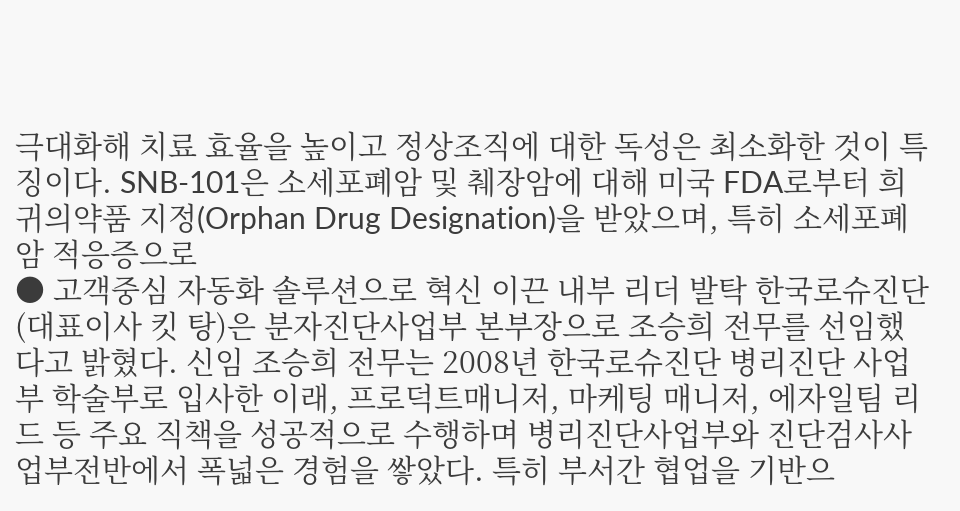극대화해 치료 효율을 높이고 정상조직에 대한 독성은 최소화한 것이 특징이다. SNB-101은 소세포폐암 및 췌장암에 대해 미국 FDA로부터 희귀의약품 지정(Orphan Drug Designation)을 받았으며, 특히 소세포폐암 적응증으로
● 고객중심 자동화 솔루션으로 혁신 이끈 내부 리더 발탁 한국로슈진단(대표이사 킷 탕)은 분자진단사업부 본부장으로 조승희 전무를 선임했다고 밝혔다. 신임 조승희 전무는 2008년 한국로슈진단 병리진단 사업부 학술부로 입사한 이래, 프로덕트매니저, 마케팅 매니저, 에자일팀 리드 등 주요 직책을 성공적으로 수행하며 병리진단사업부와 진단검사사업부전반에서 폭넓은 경험을 쌓았다. 특히 부서간 협업을 기반으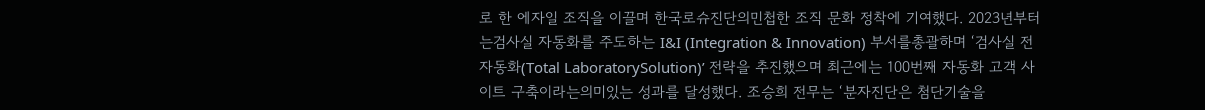로 한 에자일 조직을 이끌며 한국로슈진단의민첩한 조직 문화 정착에 기여했다. 2023년부터는검사실 자동화를 주도하는 I&I (Integration & Innovation) 부서를총괄하며 ‘검사실 전자동화(Total LaboratorySolution)’ 전략을 추진했으며 최근에는 100번째 자동화 고객 사이트 구축이라는의미있는 성과를 달성했다. 조승희 전무는 ‘분자진단은 첨단기술을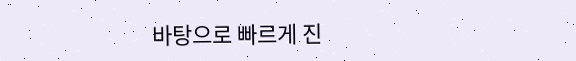바탕으로 빠르게 진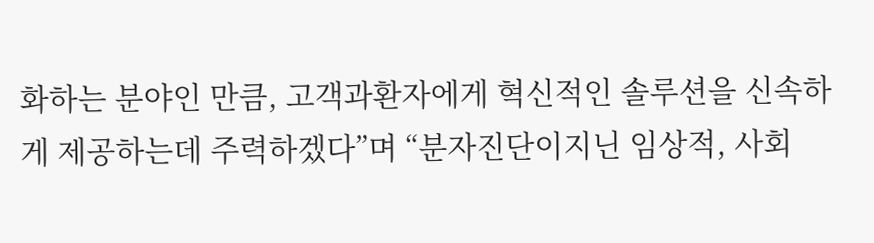화하는 분야인 만큼, 고객과환자에게 혁신적인 솔루션을 신속하게 제공하는데 주력하겠다”며 “분자진단이지닌 임상적, 사회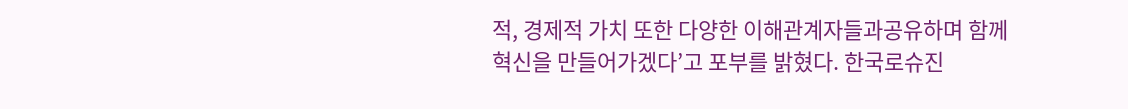적, 경제적 가치 또한 다양한 이해관계자들과공유하며 함께 혁신을 만들어가겠다’고 포부를 밝혔다. 한국로슈진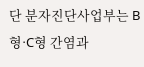단 분자진단사업부는 B형·C형 간염과